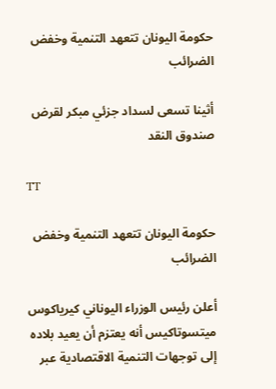حكومة اليونان تتعهد التنمية وخفض الضرائب

أثينا تسعى لسداد جزئي مبكر لقرض صندوق النقد

TT

حكومة اليونان تتعهد التنمية وخفض الضرائب

أعلن رئيس الوزراء اليوناني كيرياكوس ميتسوتاكيس أنه يعتزم أن يعيد بلاده إلى توجهات التنمية الاقتصادية عبر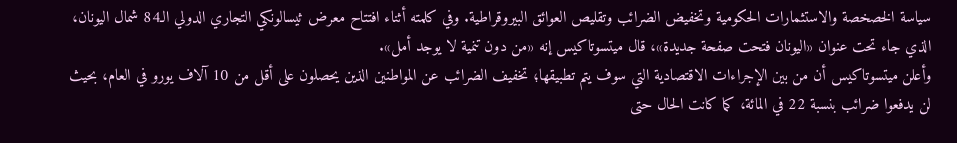سياسة الخصخصة والاستثمارات الحكومية وتخفيض الضرائب وتقليص العوائق البيروقراطية. وفي كلمته أثناء افتتاح معرض ثيسالونكي التجاري الدولي الـ84 شمال اليونان، الذي جاء تحت عنوان «اليونان فتحت صفحة جديدة»، قال ميتسوتاكيس إنه «من دون تنمية لا يوجد أمل».
وأعلن ميتسوتاكيس أن من بين الإجراءات الاقتصادية التي سوف يتم تطبيقها؛ تخفيف الضرائب عن المواطنين الذين يحصلون على أقل من 10 آلاف يورو في العام، بحيث لن يدفعوا ضرائب بنسبة 22 في المائة، كما كانت الحال حتى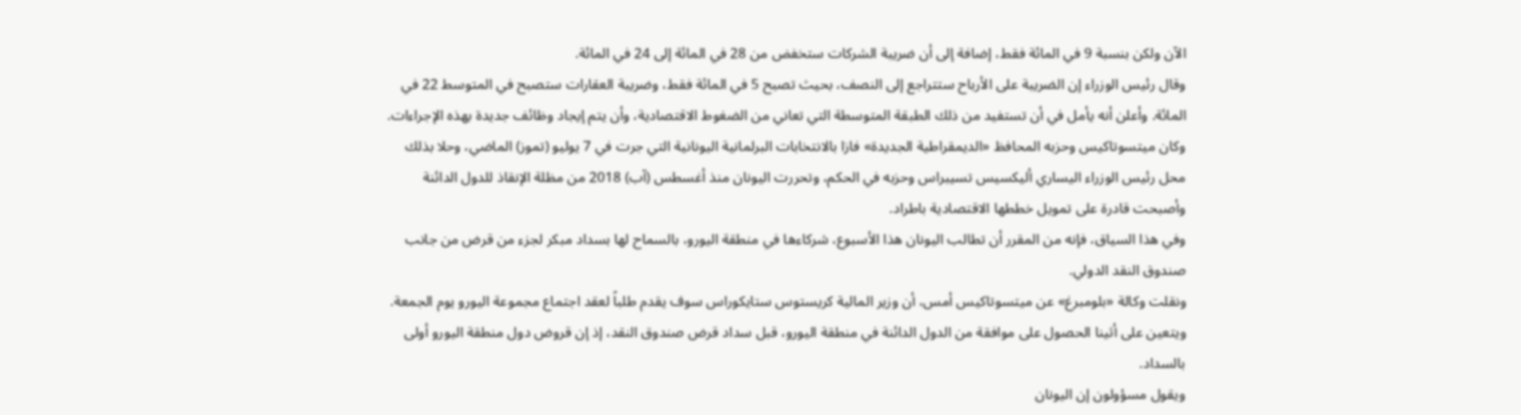الآن ولكن بنسبة 9 في المائة فقط، إضافة إلى أن ضريبة الشركات ستخفض من 28 في المائة إلى 24 في المائة.
وقال رئيس الوزراء إن الضريبة على الأرباح ستتراجع إلى النصف، بحيث تصبح 5 في المائة فقط، وضريبة العقارات ستصبح في المتوسط 22 في المائة. وأعلن أنه يأمل في أن تستفيد من ذلك الطبقة المتوسطة التي تعاني من الضغوط الاقتصادية، وأن يتم إيجاد وظائف جديدة بهذه الإجراءات. وكان ميتسوتاكيس وحزبه المحافظ «الديمقراطية الجديدة» فازا بالانتخابات البرلمانية اليونانية التي جرت في 7 يوليو (تموز) الماضي، وحلا بذلك محل رئيس الوزراء اليساري أليكسيس تسيبراس وحزبه في الحكم، وتحررت اليونان منذ أغسطس (آب) 2018 من مظلة الإنقاذ للدول الدائنة وأصبحت قادرة على تمويل خططها الاقتصادية باطراد.
وفي هذا السياق، فإنه من المقرر أن تطالب اليونان هذا الأسبوع، شركاءها في منطقة اليورو، بالسماح لها بسداد مبكر لجزء من قرض من جانب صندوق النقد الدولي.
ونقلت وكالة «بلومبرغ» عن ميتسوتاكيس أمس، أن وزير المالية كريستوس ستايكوراس سوف يقدم طلباً لعقد اجتماع مجموعة اليورو يوم الجمعة. ويتعين على أثينا الحصول على موافقة من الدول الدائنة في منطقة اليورو، قبل سداد قرض صندوق النقد، إذ إن قروض دول منطقة اليورو أولى بالسداد.
ويقول مسؤولون إن اليونان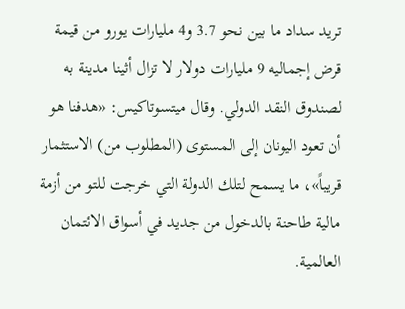تريد سداد ما بين نحو 3.7 و4 مليارات يورو من قيمة قرض إجماليه 9 مليارات دولار لا تزال أثينا مدينة به لصندوق النقد الدولي. وقال ميتسوتاكيس: «هدفنا هو أن تعود اليونان إلى المستوى (المطلوب من) الاستثمار قريباً»، ما يسمح لتلك الدولة التي خرجت للتو من أزمة مالية طاحنة بالدخول من جديد في أسواق الائتمان العالمية.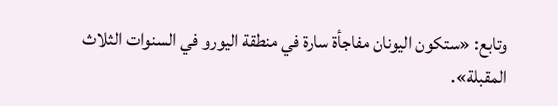وتابع: «ستكون اليونان مفاجأة سارة في منطقة اليورو في السنوات الثلاث المقبلة».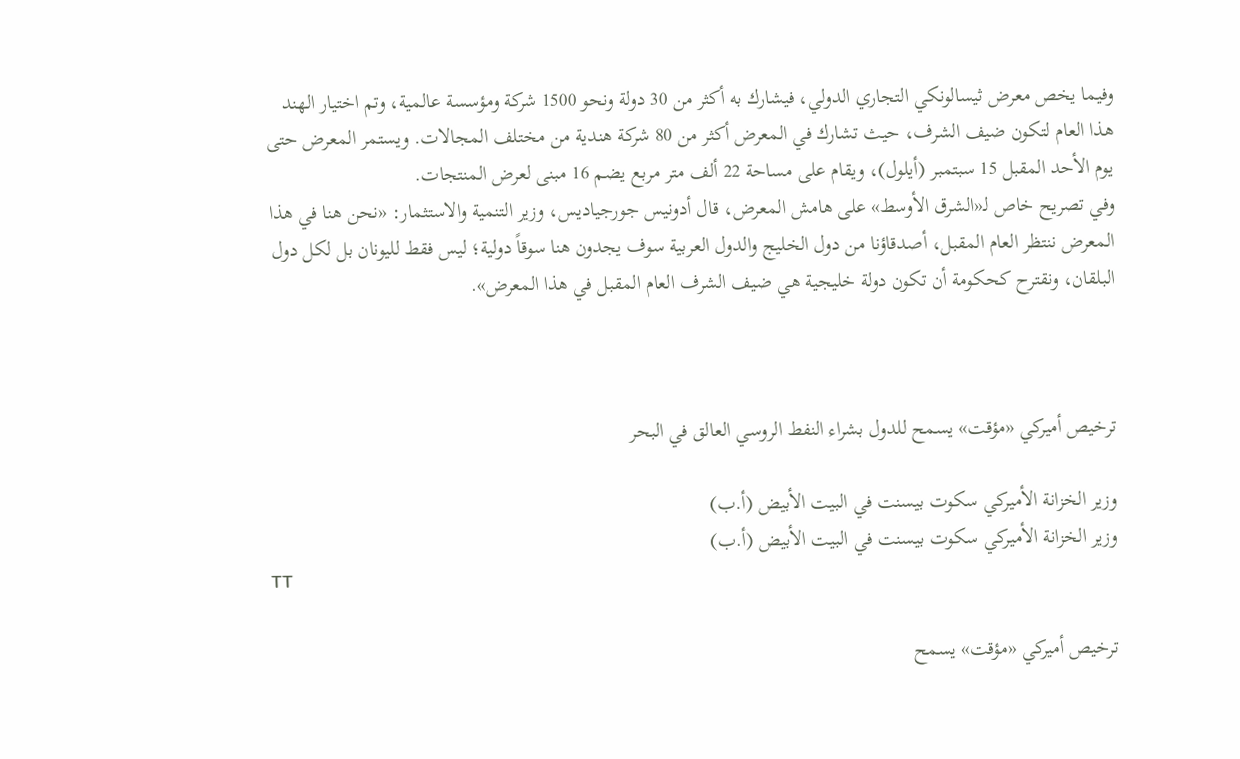وفيما يخص معرض ثيسالونكي التجاري الدولي، فيشارك به أكثر من 30 دولة ونحو 1500 شركة ومؤسسة عالمية، وتم اختيار الهند هذا العام لتكون ضيف الشرف، حيث تشارك في المعرض أكثر من 80 شركة هندية من مختلف المجالات. ويستمر المعرض حتى يوم الأحد المقبل 15 سبتمبر (أيلول)، ويقام على مساحة 22 ألف متر مربع يضم 16 مبنى لعرض المنتجات.
وفي تصريح خاص لـ«الشرق الأوسط» على هامش المعرض، قال أدونيس جورجياديس، وزير التنمية والاستثمار: «نحن هنا في هذا المعرض ننتظر العام المقبل، أصدقاؤنا من دول الخليج والدول العربية سوف يجدون هنا سوقاً دولية؛ ليس فقط لليونان بل لكل دول البلقان، ونقترح كحكومة أن تكون دولة خليجية هي ضيف الشرف العام المقبل في هذا المعرض».



ترخيص أميركي «مؤقت» يسمح للدول بشراء النفط الروسي العالق في البحر

وزير الخزانة الأميركي سكوت بيسنت في البيت الأبيض (أ.ب)
وزير الخزانة الأميركي سكوت بيسنت في البيت الأبيض (أ.ب)
TT

ترخيص أميركي «مؤقت» يسمح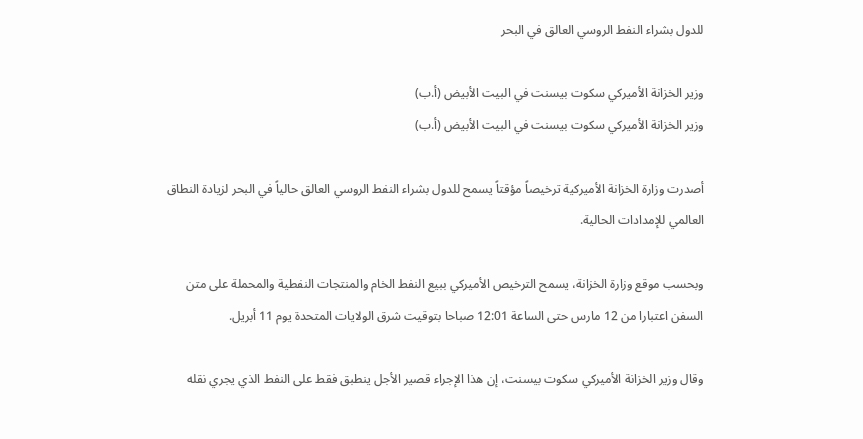للدول بشراء النفط الروسي العالق في البحر

وزير الخزانة الأميركي سكوت بيسنت في البيت الأبيض (أ.ب)
وزير الخزانة الأميركي سكوت بيسنت في البيت الأبيض (أ.ب)

أصدرت وزارة الخزانة الأميركية ترخيصاً مؤقتاً يسمح للدول بشراء النفط الروسي العالق حالياً في البحر لزيادة النطاق العالمي للإمدادات الحالية.

وبحسب موقع ‌وزارة الخزانة، يسمح الترخيص ‌الأميركي ببيع ‌النفط الخام والمنتجات النفطية والمحملة على متن السفن اعتبارا من 12 مارس ‌حتى الساعة ‌12:01 صباحا ‌بتوقيت شرق الولايات المتحدة يوم 11 أبريل.

وقال وزير الخزانة الأميركي سكوت بيسنت، إن هذا الإجراء قصير الأجل ينطبق فقط على النفط الذي يجري نقله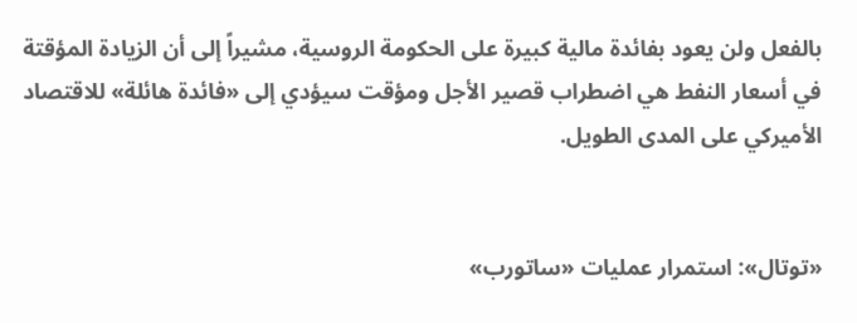بالفعل ولن يعود بفائدة مالية كبيرة على الحكومة الروسية، مشيراً إلى أن الزيادة المؤقتة في أسعار النفط هي اضطراب قصير الأجل ومؤقت سيؤدي إلى «فائدة هائلة» للاقتصاد الأميركي على المدى الطويل.


«توتال»: استمرار عمليات «ساتورب»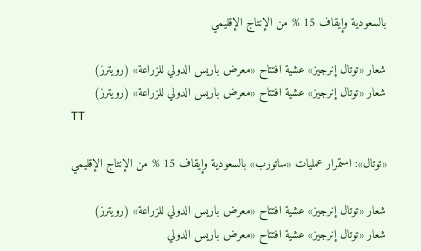بالسعودية وإيقاف 15 % من الإنتاج الإقليمي

شعار «توتال إنرجيز» عشية افتتاح «معرض باريس الدولي للزراعة» (رويترز)
شعار «توتال إنرجيز» عشية افتتاح «معرض باريس الدولي للزراعة» (رويترز)
TT

«توتال»: استمرار عمليات «ساتورب» بالسعودية وإيقاف 15 % من الإنتاج الإقليمي

شعار «توتال إنرجيز» عشية افتتاح «معرض باريس الدولي للزراعة» (رويترز)
شعار «توتال إنرجيز» عشية افتتاح «معرض باريس الدولي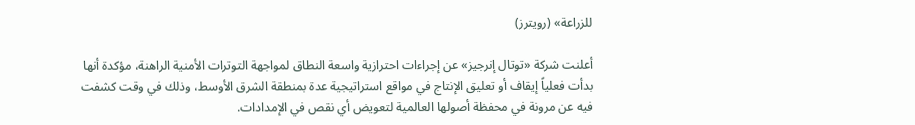للزراعة» (رويترز)

أعلنت شركة «توتال إنرجيز» عن إجراءات احترازية واسعة النطاق لمواجهة التوترات الأمنية الراهنة، مؤكدة أنها بدأت فعلياً إيقاف أو تعليق الإنتاج في مواقع استراتيجية عدة بمنطقة الشرق الأوسط، وذلك في وقت كشفت فيه عن مرونة في محفظة أصولها العالمية لتعويض أي نقص في الإمدادات.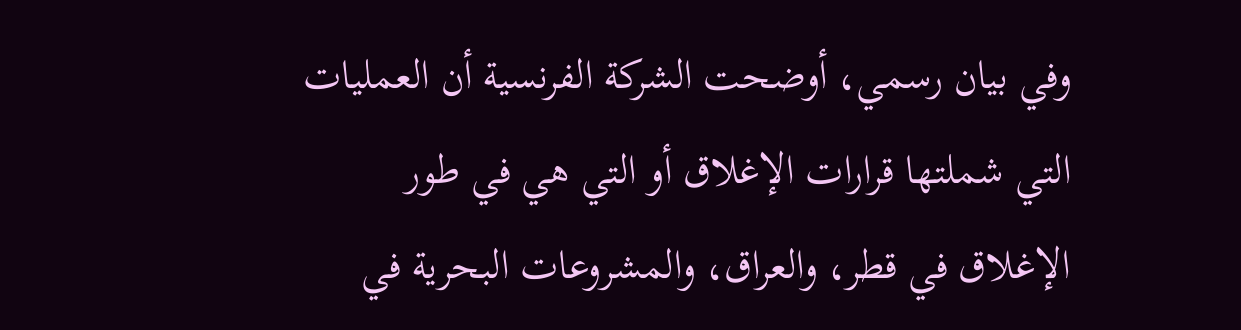وفي بيان رسمي، أوضحت الشركة الفرنسية أن العمليات التي شملتها قرارات الإغلاق أو التي هي في طور الإغلاق في قطر، والعراق، والمشروعات البحرية في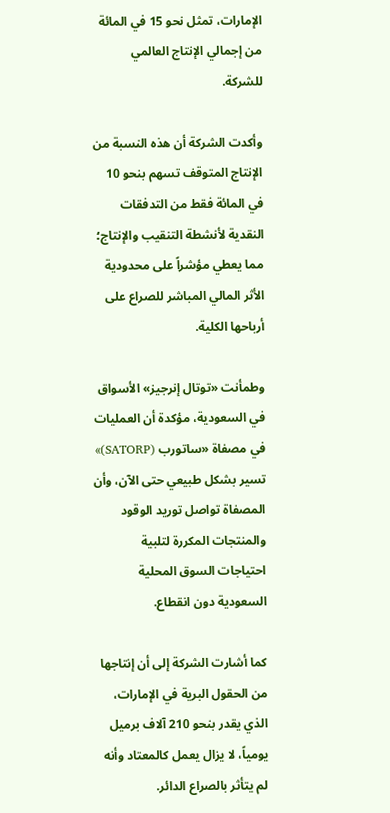الإمارات، تمثل نحو 15 في المائة من إجمالي الإنتاج العالمي للشركة.

وأكدت الشركة أن هذه النسبة من الإنتاج المتوقف تسهم بنحو 10 في المائة فقط من التدفقات النقدية لأنشطة التنقيب والإنتاج؛ مما يعطي مؤشراً على محدودية الأثر المالي المباشر للصراع على أرباحها الكلية.

وطمأنت «توتال إنرجيز» الأسواق في السعودية، مؤكدة أن العمليات في مصفاة «ساتورب (SATORP)» تسير بشكل طبيعي حتى الآن، وأن المصفاة تواصل توريد الوقود والمنتجات المكررة لتلبية احتياجات السوق المحلية السعودية دون انقطاع.

كما أشارت الشركة إلى أن إنتاجها من الحقول البرية في الإمارات، الذي يقدر بنحو 210 آلاف برميل يومياً، لا يزال يعمل كالمعتاد وأنه لم يتأثر بالصراع الدائر.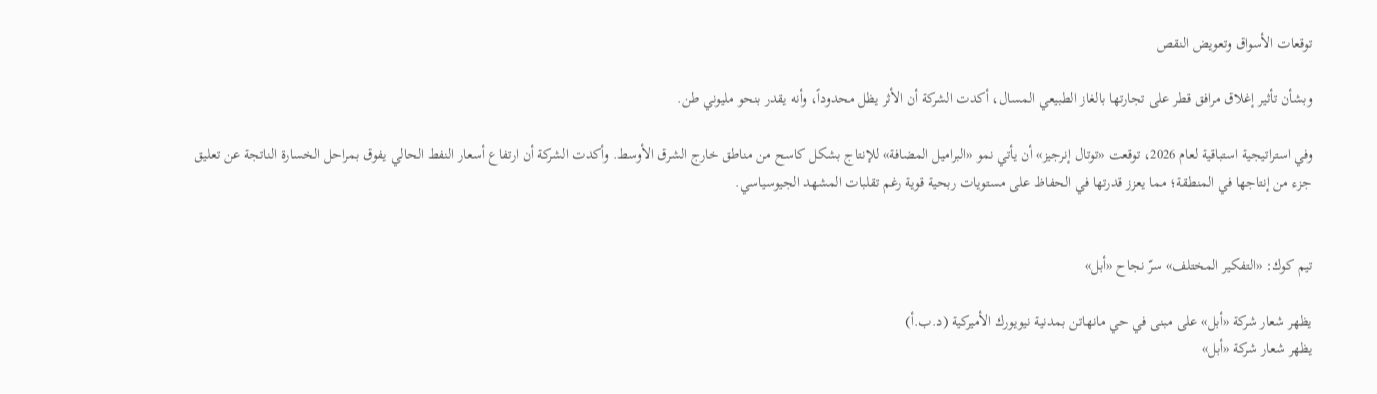توقعات الأسواق وتعويض النقص

وبشأن تأثير إغلاق مرافق قطر على تجارتها بالغاز الطبيعي المسال، أكدت الشركة أن الأثر يظل محدوداً، وأنه يقدر بنحو مليوني طن.

وفي استراتيجية استباقية لعام 2026، توقعت «توتال إنرجيز» أن يأتي نمو «البراميل المضافة» للإنتاج بشكل كاسح من مناطق خارج الشرق الأوسط. وأكدت الشركة أن ارتفاع أسعار النفط الحالي يفوق بمراحل الخسارة الناتجة عن تعليق جزء من إنتاجها في المنطقة؛ مما يعزز قدرتها في الحفاظ على مستويات ربحية قوية رغم تقلبات المشهد الجيوسياسي.


تيم كوك: «التفكير المختلف» سرّ نجاح «أبل»

يظهر شعار شركة «أبل» على مبنى في حي مانهاتن بمدنية نيويورك الأميركية (د.ب.أ)
يظهر شعار شركة «أبل»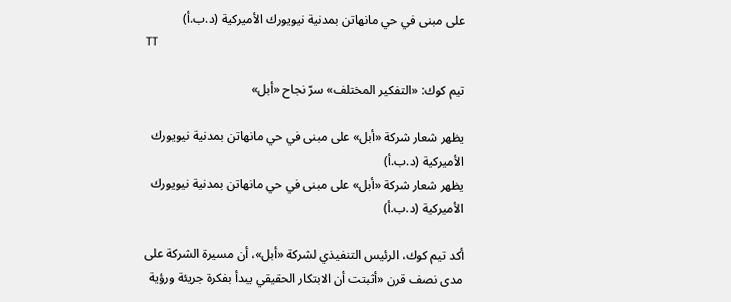على مبنى في حي مانهاتن بمدنية نيويورك الأميركية (د.ب.أ)
TT

تيم كوك: «التفكير المختلف» سرّ نجاح «أبل»

يظهر شعار شركة «أبل» على مبنى في حي مانهاتن بمدنية نيويورك الأميركية (د.ب.أ)
يظهر شعار شركة «أبل» على مبنى في حي مانهاتن بمدنية نيويورك الأميركية (د.ب.أ)

أكد تيم كوك، الرئيس التنفيذي لشركة «أبل»، أن مسيرة الشركة على مدى نصف قرن «أثبتت أن الابتكار الحقيقي يبدأ بفكرة جريئة ورؤية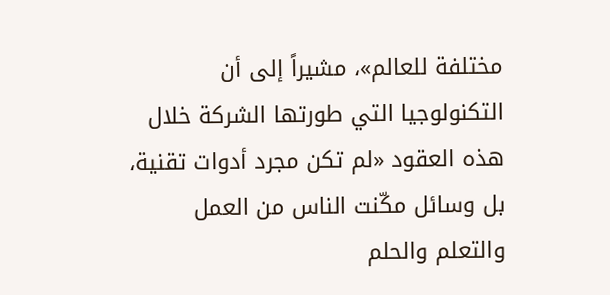مختلفة للعالم»، مشيراً إلى أن التكنولوجيا التي طورتها الشركة خلال هذه العقود «لم تكن مجرد أدوات تقنية، بل وسائل مكّنت الناس من العمل والتعلم والحلم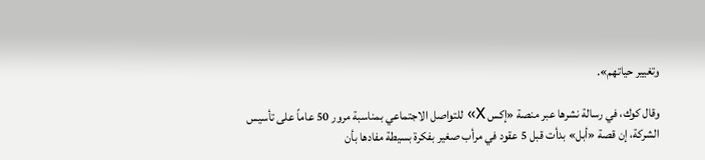وتغيير حياتهم».

وقال كوك، في رسالة نشرها عبر منصة «إكس X» للتواصل الاجتماعي بمناسبة مرور 50 عاماً على تأسيس الشركة، إن قصة «أبل» بدأت قبل 5 عقود في مرأب صغير بفكرة بسيطة مفادها بأن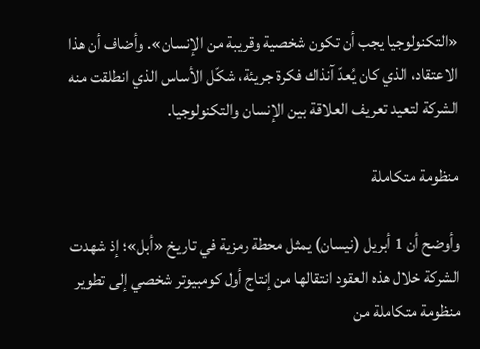«التكنولوجيا يجب أن تكون شخصية وقريبة من الإنسان». وأضاف أن هذا الاعتقاد، الذي كان يُعدّ آنذاك فكرة جريئة، شكّل الأساس الذي انطلقت منه الشركة لتعيد تعريف العلاقة بين الإنسان والتكنولوجيا.

منظومة متكاملة

وأوضح أن 1 أبريل (نيسان) يمثل محطة رمزية في تاريخ «أبل»؛ إذ شهدت الشركة خلال هذه العقود انتقالها من إنتاج أول كومبيوتر شخصي إلى تطوير منظومة متكاملة من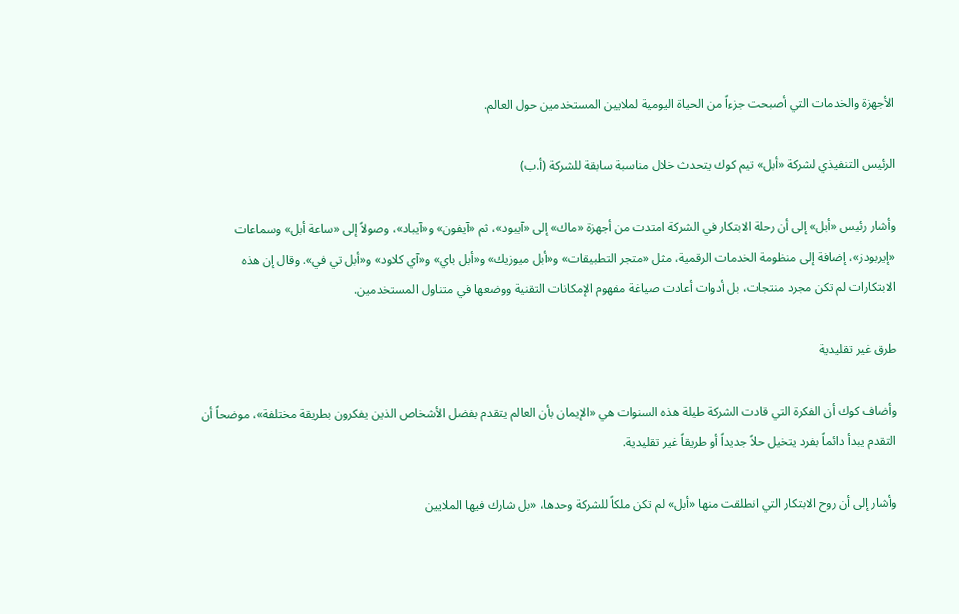الأجهزة والخدمات التي أصبحت جزءاً من الحياة اليومية لملايين المستخدمين حول العالم.

الرئيس التنفيذي لشركة «أبل» تيم كوك يتحدث خلال مناسبة سابقة للشركة (أ.ب)

وأشار رئيس «أبل» إلى أن رحلة الابتكار في الشركة امتدت من أجهزة «ماك» إلى «آيبود»، ثم «آيفون» و«آيباد»، وصولاً إلى «ساعة أبل» وسماعات «إيربودز»، إضافة إلى منظومة الخدمات الرقمية، مثل «متجر التطبيقات» و«أبل ميوزيك» و«أبل باي» و«آي كلاود» و«أبل تي في». وقال إن هذه الابتكارات لم تكن مجرد منتجات، بل أدوات أعادت صياغة مفهوم الإمكانات التقنية ووضعها في متناول المستخدمين.

طرق غير تقليدية

وأضاف كوك أن الفكرة التي قادت الشركة طيلة هذه السنوات هي «الإيمان بأن العالم يتقدم بفضل الأشخاص الذين يفكرون بطريقة مختلفة»، موضحاً أن التقدم يبدأ دائماً بفرد يتخيل حلاً جديداً أو طريقاً غير تقليدية.

وأشار إلى أن روح الابتكار التي انطلقت منها «أبل» لم تكن ملكاً للشركة وحدها، «بل شارك فيها الملايين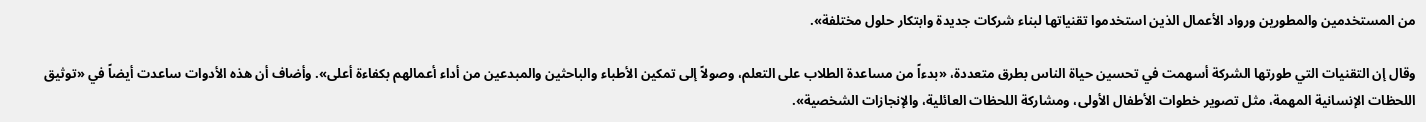من المستخدمين والمطورين ورواد الأعمال الذين استخدموا تقنياتها لبناء شركات جديدة وابتكار حلول مختلفة».

وقال إن التقنيات التي طورتها الشركة أسهمت في تحسين حياة الناس بطرق متعددة، «بدءاً من مساعدة الطلاب على التعلم، وصولاً إلى تمكين الأطباء والباحثين والمبدعين من أداء أعمالهم بكفاءة أعلى». وأضاف أن هذه الأدوات ساعدت أيضاً في «توثيق اللحظات الإنسانية المهمة، مثل تصوير خطوات الأطفال الأولى، ومشاركة اللحظات العائلية، والإنجازات الشخصية».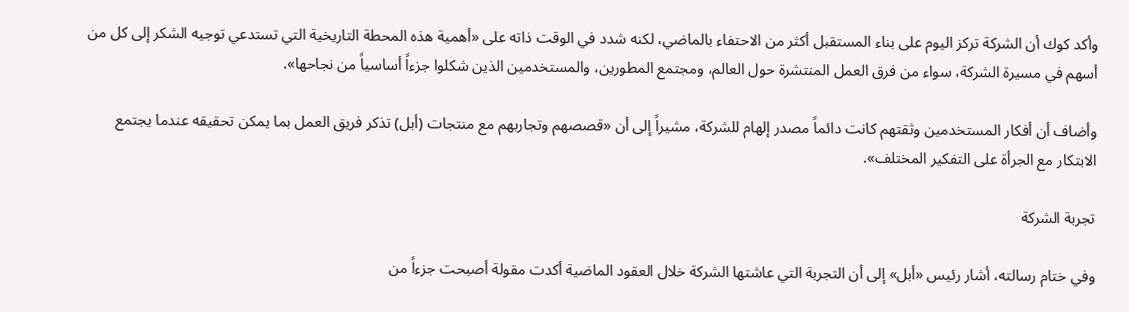وأكد كوك أن الشركة تركز اليوم على بناء المستقبل أكثر من الاحتفاء بالماضي، لكنه شدد في الوقت ذاته على «أهمية هذه المحطة التاريخية التي تستدعي توجيه الشكر إلى كل من أسهم في مسيرة الشركة، سواء من فرق العمل المنتشرة حول العالم، ومجتمع المطورين، والمستخدمين الذين شكلوا جزءاً أساسياً من نجاحها».

وأضاف أن أفكار المستخدمين وثقتهم كانت دائماً مصدر إلهام للشركة، مشيراً إلى أن «قصصهم وتجاربهم مع منتجات (أبل) تذكر فريق العمل بما يمكن تحقيقه عندما يجتمع الابتكار مع الجرأة على التفكير المختلف».

تجربة الشركة

وفي ختام رسالته، أشار رئيس «أبل» إلى أن التجربة التي عاشتها الشركة خلال العقود الماضية أكدت مقولة أصبحت جزءاً من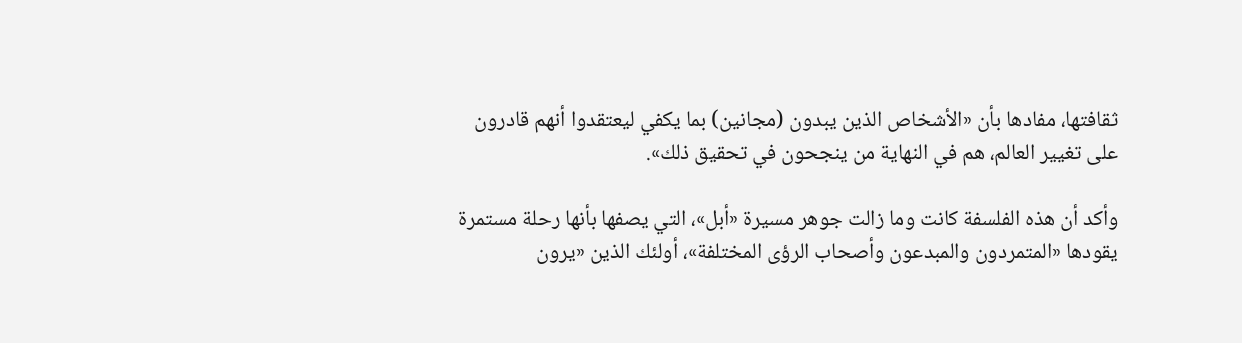ثقافتها، مفادها بأن «الأشخاص الذين يبدون (مجانين) بما يكفي ليعتقدوا أنهم قادرون على تغيير العالم، هم في النهاية من ينجحون في تحقيق ذلك».

وأكد أن هذه الفلسفة كانت وما زالت جوهر مسيرة «أبل»، التي يصفها بأنها رحلة مستمرة يقودها «المتمردون والمبدعون وأصحاب الرؤى المختلفة»، أولئك الذين «يرون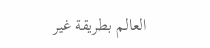العالم بطريقة غير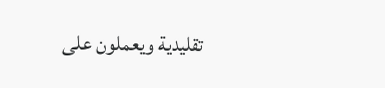تقليدية ويعملون على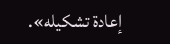إعادة تشكيله».